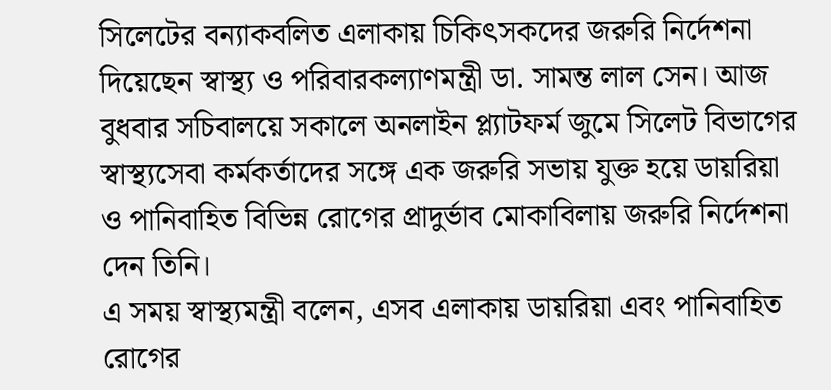সিলেটের বন্যাকবলিত এলাকায় চিকিৎসকদের জরুরি নির্দেশনা দিয়েছেন স্বাস্থ্য ও পরিবারকল্যাণমন্ত্রী ডা. সামন্ত লাল সেন। আজ বুধবার সচিবালয়ে সকালে অনলাইন প্ল্যাটফর্ম জুমে সিলেট বিভাগের স্বাস্থ্যসেবা কর্মকর্তাদের সঙ্গে এক জরুরি সভায় যুক্ত হয়ে ডায়রিয়া ও পানিবাহিত বিভিন্ন রোগের প্রাদুর্ভাব মোকাবিলায় জরুরি নির্দেশনা দেন তিনি।
এ সময় স্বাস্থ্যমন্ত্রী বলেন, এসব এলাকায় ডায়রিয়া এবং পানিবাহিত রোগের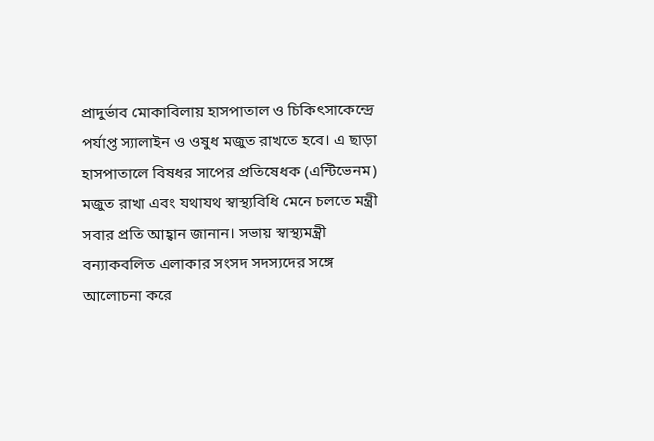প্রাদুর্ভাব মোকাবিলায় হাসপাতাল ও চিকিৎসাকেন্দ্রে পর্যাপ্ত স্যালাইন ও ওষুধ মজুত রাখতে হবে। এ ছাড়া হাসপাতালে বিষধর সাপের প্রতিষেধক (এন্টিভেনম) মজুত রাখা এবং যথাযথ স্বাস্থ্যবিধি মেনে চলতে মন্ত্রী সবার প্রতি আহ্বান জানান। সভায় স্বাস্থ্যমন্ত্রী বন্যাকবলিত এলাকার সংসদ সদস্যদের সঙ্গে আলোচনা করে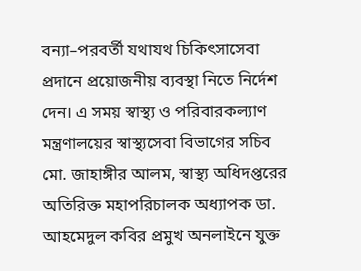বন্যা–পরবর্তী যথাযথ চিকিৎসাসেবা প্রদানে প্রয়োজনীয় ব্যবস্থা নিতে নির্দেশ দেন। এ সময় স্বাস্থ্য ও পরিবারকল্যাণ মন্ত্রণালয়ের স্বাস্থ্যসেবা বিভাগের সচিব মো. জাহাঙ্গীর আলম, স্বাস্থ্য অধিদপ্তরের অতিরিক্ত মহাপরিচালক অধ্যাপক ডা. আহমেদুল কবির প্রমুখ অনলাইনে যুক্ত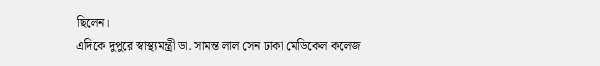ছিলেন।
এদিকে দুপুরে স্বাস্থ্যমন্ত্রী ডা. সামন্ত লাল সেন ঢাকা মেডিকেল কলেজ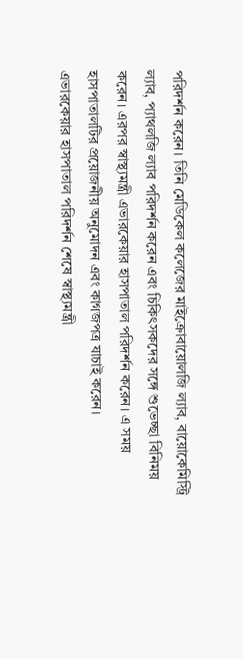পরিদর্শন করেন। তিনি মেডিকেল কলেজের মাইক্রোবায়োলজি ল্যাব, বায়োকেমিস্ট্রি ল্যাব, প্যাথলজি ল্যাব পরিদর্শন করেন এবং চিকিৎসকদের সঙ্গে শুভেচ্ছা বিনিময় করেন। এরপর স্বাস্থ্যমন্ত্রী এভারকেয়ার হাসপাতাল পরিদর্শন করেন। এ সময় হাসপাতালটির প্রয়োজনীয় অনুমোদন এবং কাগজপত্র যাচাই করেন।
এভারকেয়ার হাসপাতাল পরিদর্শন শেষে স্বাস্থ্যমন্ত্রী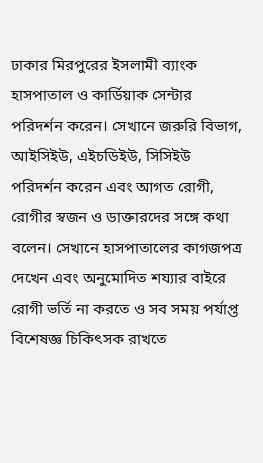ঢাকার মিরপুরের ইসলামী ব্যাংক হাসপাতাল ও কার্ডিয়াক সেন্টার পরিদর্শন করেন। সেখানে জরুরি বিভাগ, আইসিইউ, এইচডিইউ, সিসিইউ পরিদর্শন করেন এবং আগত রোগী, রোগীর স্বজন ও ডাক্তারদের সঙ্গে কথা বলেন। সেখানে হাসপাতালের কাগজপত্র দেখেন এবং অনুমোদিত শয্যার বাইরে রোগী ভর্তি না করতে ও সব সময় পর্যাপ্ত বিশেষজ্ঞ চিকিৎসক রাখতে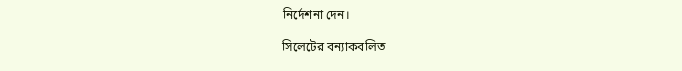নির্দেশনা দেন।

সিলেটের বন্যাকবলিত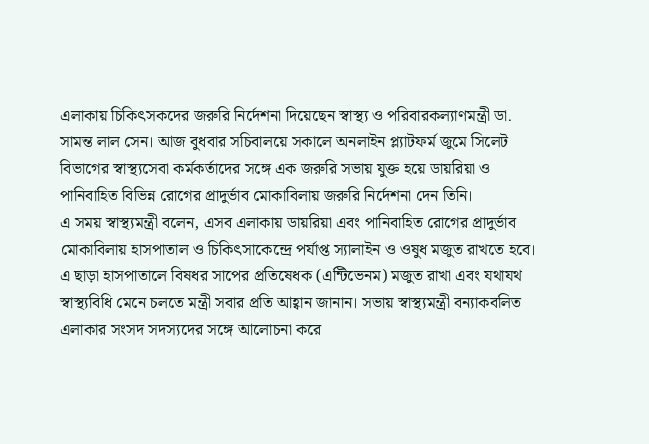এলাকায় চিকিৎসকদের জরুরি নির্দেশনা দিয়েছেন স্বাস্থ্য ও পরিবারকল্যাণমন্ত্রী ডা. সামন্ত লাল সেন। আজ বুধবার সচিবালয়ে সকালে অনলাইন প্ল্যাটফর্ম জুমে সিলেট বিভাগের স্বাস্থ্যসেবা কর্মকর্তাদের সঙ্গে এক জরুরি সভায় যুক্ত হয়ে ডায়রিয়া ও পানিবাহিত বিভিন্ন রোগের প্রাদুর্ভাব মোকাবিলায় জরুরি নির্দেশনা দেন তিনি।
এ সময় স্বাস্থ্যমন্ত্রী বলেন, এসব এলাকায় ডায়রিয়া এবং পানিবাহিত রোগের প্রাদুর্ভাব মোকাবিলায় হাসপাতাল ও চিকিৎসাকেন্দ্রে পর্যাপ্ত স্যালাইন ও ওষুধ মজুত রাখতে হবে। এ ছাড়া হাসপাতালে বিষধর সাপের প্রতিষেধক (এন্টিভেনম) মজুত রাখা এবং যথাযথ স্বাস্থ্যবিধি মেনে চলতে মন্ত্রী সবার প্রতি আহ্বান জানান। সভায় স্বাস্থ্যমন্ত্রী বন্যাকবলিত এলাকার সংসদ সদস্যদের সঙ্গে আলোচনা করে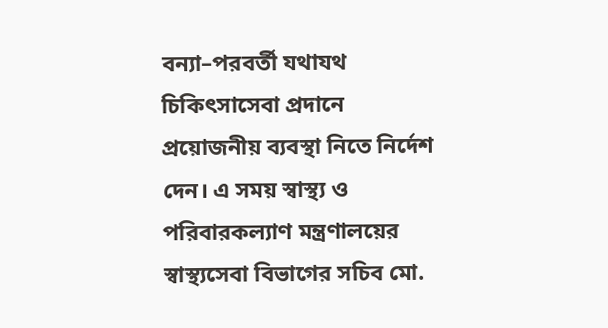বন্যা–পরবর্তী যথাযথ চিকিৎসাসেবা প্রদানে প্রয়োজনীয় ব্যবস্থা নিতে নির্দেশ দেন। এ সময় স্বাস্থ্য ও পরিবারকল্যাণ মন্ত্রণালয়ের স্বাস্থ্যসেবা বিভাগের সচিব মো.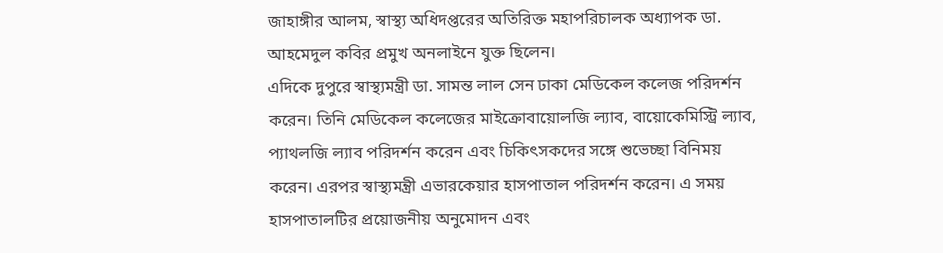জাহাঙ্গীর আলম, স্বাস্থ্য অধিদপ্তরের অতিরিক্ত মহাপরিচালক অধ্যাপক ডা. আহমেদুল কবির প্রমুখ অনলাইনে যুক্ত ছিলেন।
এদিকে দুপুরে স্বাস্থ্যমন্ত্রী ডা. সামন্ত লাল সেন ঢাকা মেডিকেল কলেজ পরিদর্শন করেন। তিনি মেডিকেল কলেজের মাইক্রোবায়োলজি ল্যাব, বায়োকেমিস্ট্রি ল্যাব, প্যাথলজি ল্যাব পরিদর্শন করেন এবং চিকিৎসকদের সঙ্গে শুভেচ্ছা বিনিময় করেন। এরপর স্বাস্থ্যমন্ত্রী এভারকেয়ার হাসপাতাল পরিদর্শন করেন। এ সময় হাসপাতালটির প্রয়োজনীয় অনুমোদন এবং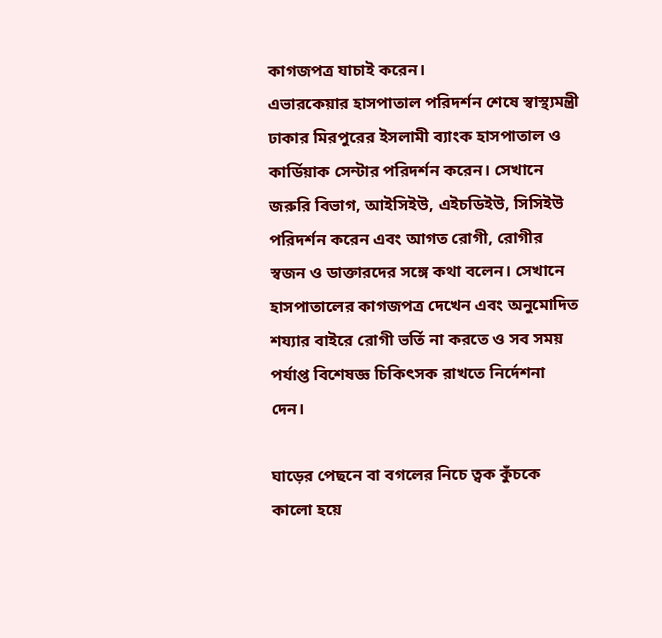কাগজপত্র যাচাই করেন।
এভারকেয়ার হাসপাতাল পরিদর্শন শেষে স্বাস্থ্যমন্ত্রী ঢাকার মিরপুরের ইসলামী ব্যাংক হাসপাতাল ও কার্ডিয়াক সেন্টার পরিদর্শন করেন। সেখানে জরুরি বিভাগ, আইসিইউ, এইচডিইউ, সিসিইউ পরিদর্শন করেন এবং আগত রোগী, রোগীর স্বজন ও ডাক্তারদের সঙ্গে কথা বলেন। সেখানে হাসপাতালের কাগজপত্র দেখেন এবং অনুমোদিত শয্যার বাইরে রোগী ভর্তি না করতে ও সব সময় পর্যাপ্ত বিশেষজ্ঞ চিকিৎসক রাখতে নির্দেশনা দেন।

ঘাড়ের পেছনে বা বগলের নিচে ত্বক কুঁচকে কালো হয়ে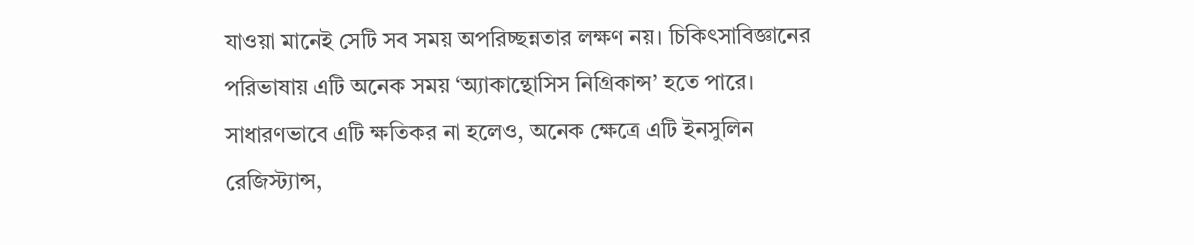যাওয়া মানেই সেটি সব সময় অপরিচ্ছন্নতার লক্ষণ নয়। চিকিৎসাবিজ্ঞানের পরিভাষায় এটি অনেক সময় ‘অ্যাকান্থোসিস নিগ্রিকান্স’ হতে পারে। সাধারণভাবে এটি ক্ষতিকর না হলেও, অনেক ক্ষেত্রে এটি ইনসুলিন রেজিস্ট্যান্স,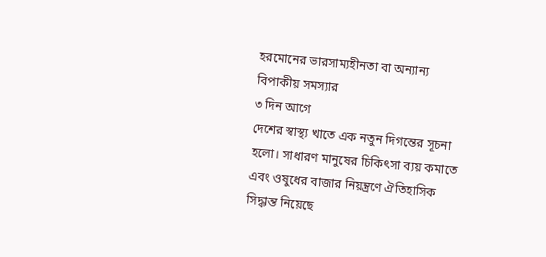হরমোনের ভারসাম্যহীনতা বা অন্যান্য বিপাকীয় সমস্যার
৩ দিন আগে
দেশের স্বাস্থ্য খাতে এক নতুন দিগন্তের সূচনা হলো। সাধারণ মানুষের চিকিৎসা ব্যয় কমাতে এবং ওষুধের বাজার নিয়ন্ত্রণে ঐতিহাসিক সিদ্ধান্ত নিয়েছে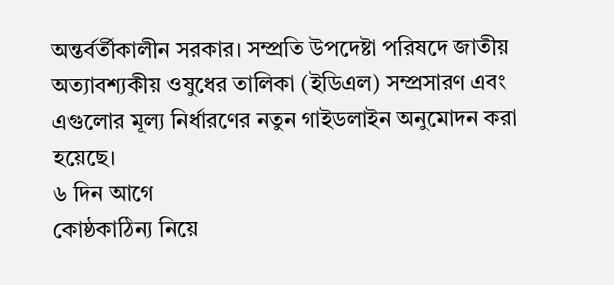অন্তর্বর্তীকালীন সরকার। সম্প্রতি উপদেষ্টা পরিষদে জাতীয় অত্যাবশ্যকীয় ওষুধের তালিকা (ইডিএল) সম্প্রসারণ এবং এগুলোর মূল্য নির্ধারণের নতুন গাইডলাইন অনুমোদন করা হয়েছে।
৬ দিন আগে
কোষ্ঠকাঠিন্য নিয়ে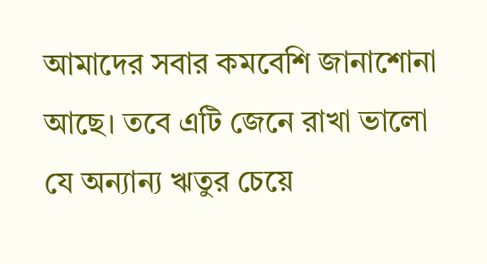আমাদের সবার কমবেশি জানাশোনা আছে। তবে এটি জেনে রাখা ভালো যে অন্যান্য ঋতুর চেয়ে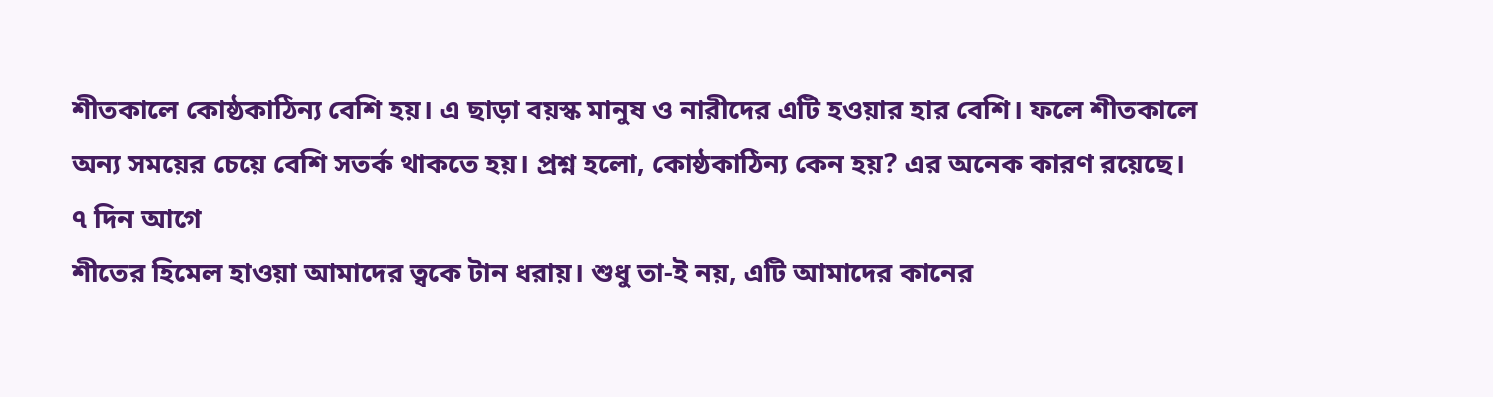শীতকালে কোষ্ঠকাঠিন্য বেশি হয়। এ ছাড়া বয়স্ক মানুষ ও নারীদের এটি হওয়ার হার বেশি। ফলে শীতকালে অন্য সময়ের চেয়ে বেশি সতর্ক থাকতে হয়। প্রশ্ন হলো, কোষ্ঠকাঠিন্য কেন হয়? এর অনেক কারণ রয়েছে।
৭ দিন আগে
শীতের হিমেল হাওয়া আমাদের ত্বকে টান ধরায়। শুধু তা-ই নয়, এটি আমাদের কানের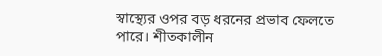স্বাস্থ্যের ওপর বড় ধরনের প্রভাব ফেলতে পারে। শীতকালীন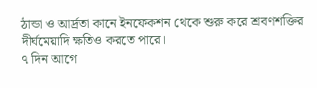ঠান্ডা ও আর্দ্রতা কানে ইনফেকশন থেকে শুরু করে শ্রবণশক্তির দীর্ঘমেয়াদি ক্ষতিও করতে পারে।
৭ দিন আগে